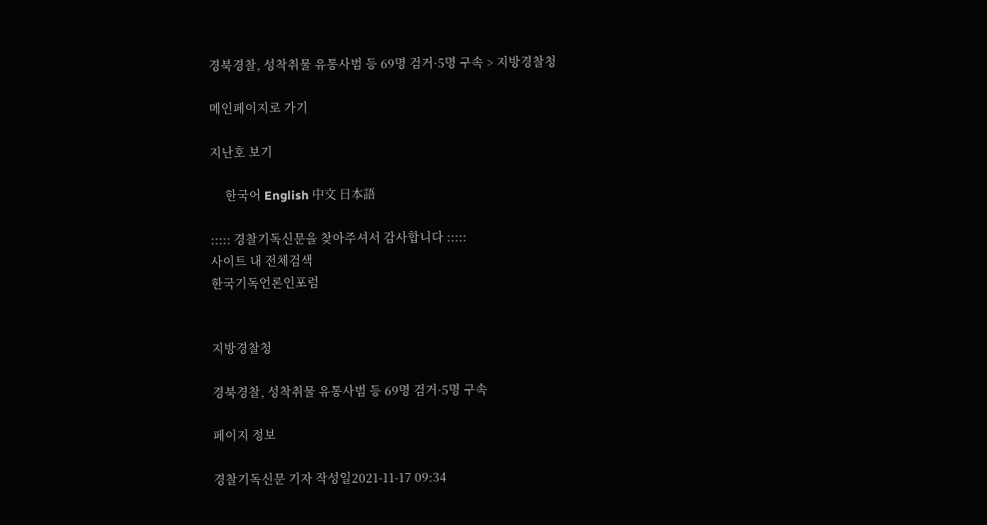경북경찰, 성착취물 유통사범 등 69명 검거·5명 구속 > 지방경찰청

메인페이지로 가기

지난호 보기

     한국어 English 中文 日本語

::::: 경찰기독신문을 찾아주셔서 감사합니다 :::::
사이트 내 전체검색
한국기독언론인포럼


지방경찰청

경북경찰, 성착취물 유통사범 등 69명 검거·5명 구속

페이지 정보

경찰기독신문 기자 작성일2021-11-17 09:34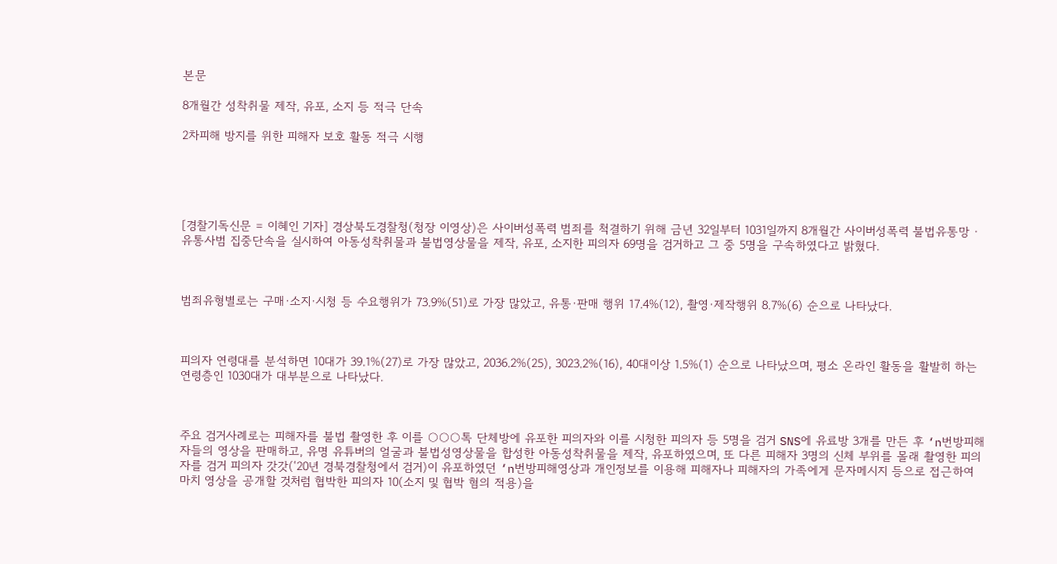본문

8개월간 성착취물 제작, 유포, 소지 등 적극 단속

2차피해 방지를 위한 피해자 보호 활동 적극 시행





[경찰기독신문 = 이혜인 기자] 경상북도경찰청(청장 이영상)은 사이버성폭력 범죄를 척결하기 위해 금년 32일부터 1031일까지 8개월간 사이버성폭력 불법유통망 · 유통사범 집중단속을 실시하여 아동성착취물과 불법영상물을 제작, 유포, 소지한 피의자 69명을 검거하고 그 중 5명을 구속하였다고 밝혔다.



범죄유형별로는 구매·소지·시청 등 수요행위가 73.9%(51)로 가장 많았고, 유통·판매 행위 17.4%(12), 촬영·제작행위 8.7%(6) 순으로 나타났다.



피의자 연령대를 분석하면 10대가 39.1%(27)로 가장 많았고, 2036.2%(25), 3023.2%(16), 40대이상 1.5%(1) 순으로 나타났으며, 평소 온라인 활동을 활발히 하는 연령층인 1030대가 대부분으로 나타났다.



주요 검거사례로는 피해자를 불법 촬영한 후 이를 ○○○톡 단체방에 유포한 피의자와 이를 시청한 피의자 등 5명을 검거 SNS에 유료방 3개를 만든 후 ‘n번방피해자들의 영상을 판매하고, 유명 유튜버의 얼굴과 불법성영상물을 합성한 아동성착취물을 제작, 유포하였으며, 또 다른 피해자 3명의 신체 부위를 몰래 촬영한 피의자를 검거 피의자 갓갓(‘20년 경북경찰청에서 검거)이 유포하였던 ‘n번방피해영상과 개인정보를 이용해 피해자나 피해자의 가족에게 문자메시지 등으로 접근하여 마치 영상을 공개할 것처럼 협박한 피의자 10(소지 및 협박 혐의 적용)을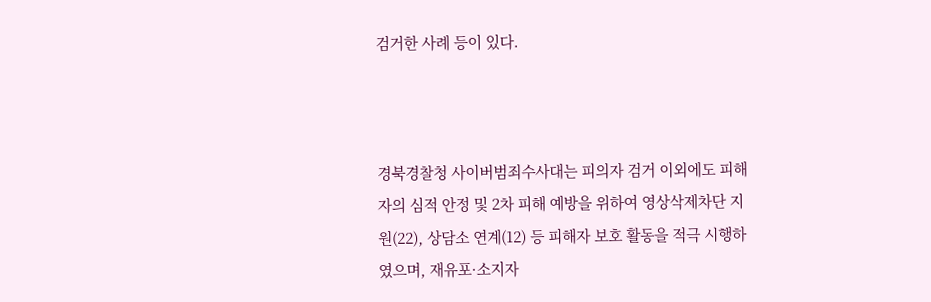검거한 사례 등이 있다.



경북경찰청 사이버범죄수사대는 피의자 검거 이외에도 피해자의 심적 안정 및 2차 피해 예방을 위하여 영상삭제차단 지원(22), 상담소 연계(12) 등 피해자 보호 활동을 적극 시행하였으며, 재유포·소지자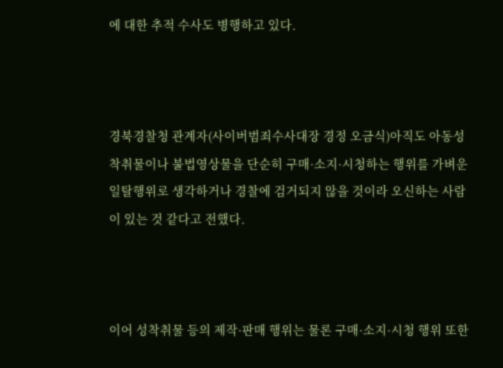에 대한 추적 수사도 병행하고 있다.



경북경찰청 관계자(사이버범죄수사대장 경정 오금식)아직도 아동성착취물이나 불법영상물을 단순히 구매·소지·시청하는 행위를 가벼운 일탈행위로 생각하거나 경찰에 검거되지 않을 것이라 오신하는 사람이 있는 것 같다고 전했다.



이어 성착취물 등의 제작·판매 행위는 물론 구매·소지·시청 행위 또한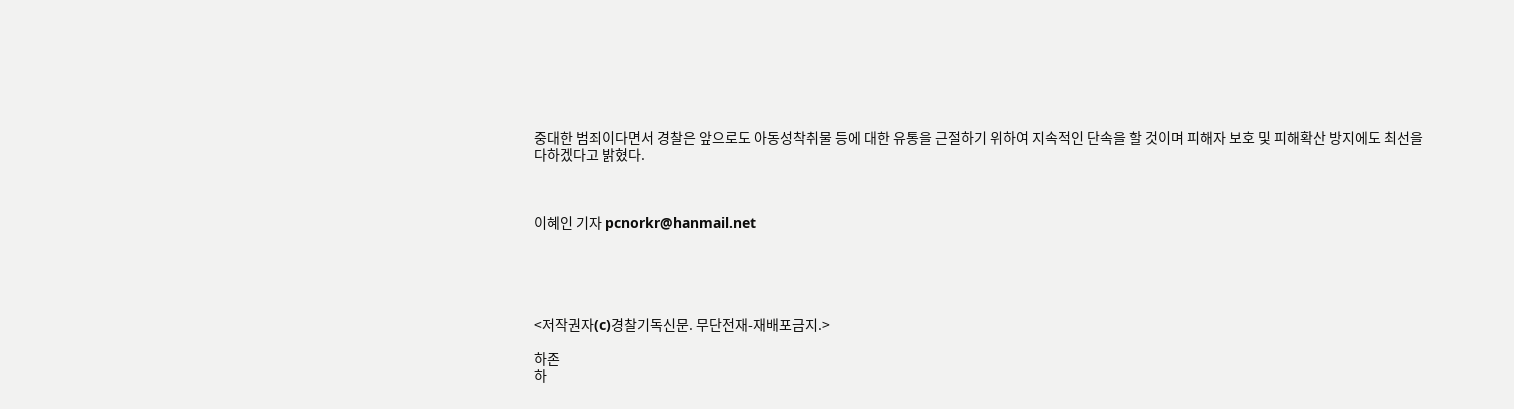중대한 범죄이다면서 경찰은 앞으로도 아동성착취물 등에 대한 유통을 근절하기 위하여 지속적인 단속을 할 것이며 피해자 보호 및 피해확산 방지에도 최선을 다하겠다고 밝혔다.



이혜인 기자 pcnorkr@hanmail.net





<저작권자(c)경찰기독신문. 무단전재-재배포금지.>

하존
하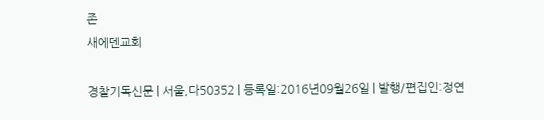존
새에덴교회

경찰기독신문 | 서울,다50352 | 등록일:2016년09월26일 | 발행/편집인:정연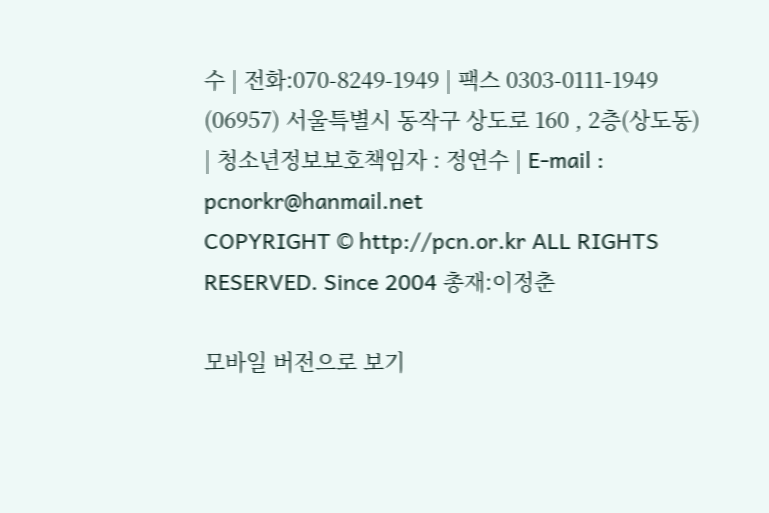수 | 전화:070-8249-1949 | 팩스 0303-0111-1949
(06957) 서울특별시 동작구 상도로 160 , 2층(상도동) | 청소년정보보호책임자 : 정연수 | E-mail : pcnorkr@hanmail.net
COPYRIGHT © http://pcn.or.kr ALL RIGHTS RESERVED. Since 2004 총재:이정춘

모바일 버전으로 보기